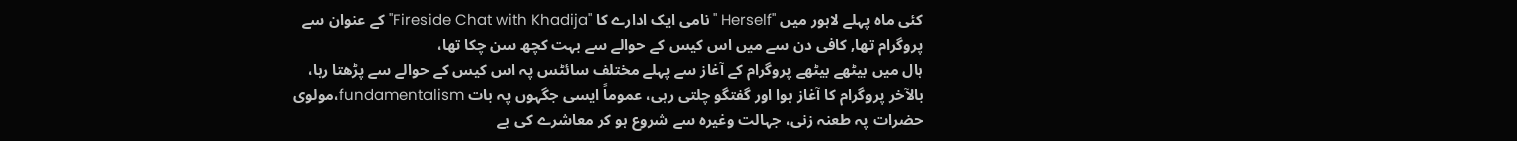کئی ماہ پہلے لاہور میں "Herself " نامی ایک ادارے کا "Fireside Chat with Khadija" کے عنوان سے پروگرام تھا, کافی دن سے میں اس کیس کے حوالے سے بہت کچھ سن چکا تھا،
ہال میں بیٹھے بیٹھے پروگرام کے آغاز سے پہلے مختلف سائٹس پہ اس کیس کے حوالے سے پڑھتا رہا، بالآخر پروگرام کا آغاز ہوا اور گفتگو چلتی رہی، عموماً ایسی جگہوں پہ بات fundamentalism،مولوی حضرات پہ طعنہ زنی، جہالت وغیرہ سے شروع ہو کر معاشرے کی بے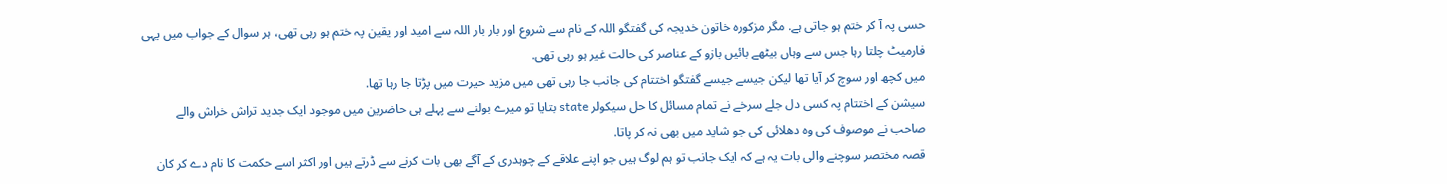حسی پہ آ کر ختم ہو جاتی ہے. مگر مزکورہ خاتون خدیجہ کی گفتگو اللہ کے نام سے شروع اور بار بار اللہ سے امید اور یقین پہ ختم ہو رہی تھی، ہر سوال کے جواب میں یہی فارمیٹ چلتا رہا جس سے وہاں بیٹھے بائیں بازو کے عناصر کی حالت غیر ہو رہی تھی.
میں کچھ اور سوچ کر آیا تھا لیکن جیسے جیسے گفتگو اختتام کی جانب جا رہی تھی میں مزید حیرت میں پڑتا جا رہا تھا.
سیشن کے اختتام پہ کسی دل جلے سرخے نے تمام مسائل کا حل سیکولر state بتایا تو میرے بولنے سے پہلے ہی حاضرین میں موجود ایک جدید تراش خراش والے صاحب نے موصوف کی وہ دھلائی کی جو شاید میں بھی نہ کر پاتا.
قصہ مختصر سوچنے والی بات یہ ہے کہ ایک جانب تو ہم لوگ ہیں جو اپنے علاقے کے چوہدری کے آگے بھی بات کرنے سے ڈرتے ہیں اور اکثر اسے حکمت کا نام دے کر کان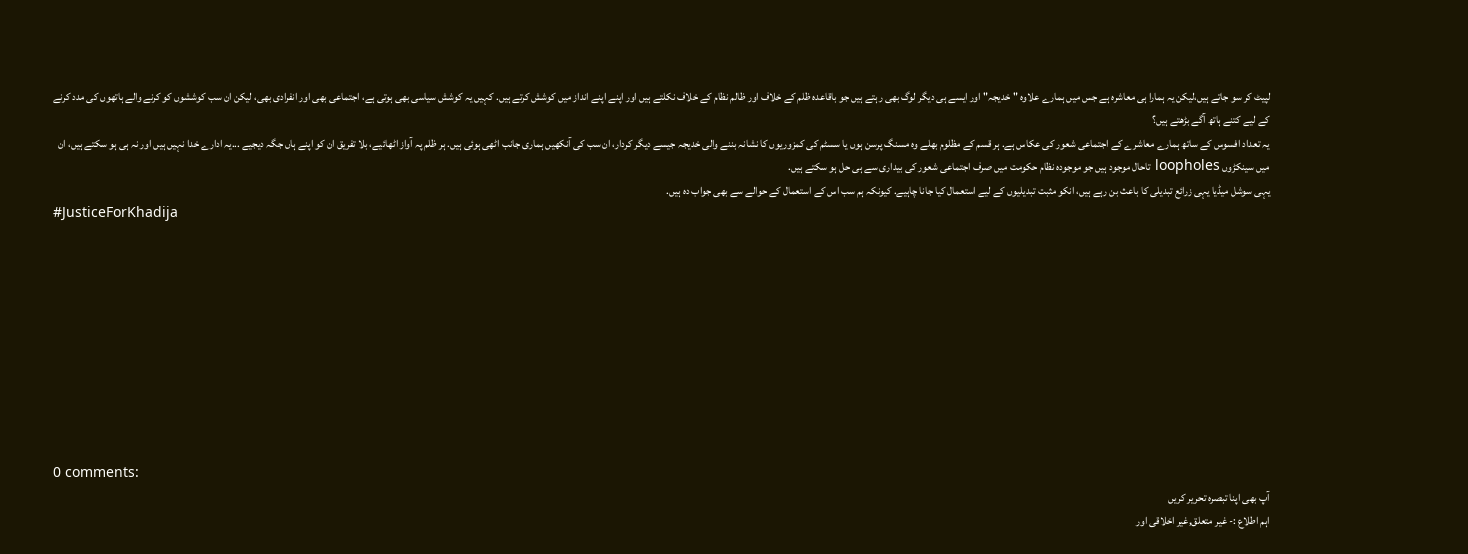لپیٹ کر سو جاتے ہیں،لیکن یہ ہمارا ہی معاشرہ ہے جس میں ہمارے علاوہ "خدیجہ" اور ایسے ہی دیگر لوگ بھی رہتے ہیں جو باقاعدہ ظلم کے خلاف اور ظالم نظام کے خلاف نکلتے ہیں اور اپنے اپنے انداز میں کوشش کرتے ہیں. کہیں یہ کوشش سیاسی بھی ہوتی ہے، اجتماعی بھی اور انفرادی بھی، لیکن ان سب کوششوں کو کرنے والے ہاتھوں کی مدد کرنے کے لیے کتنے ہاتھ آگے بڑھتے ہیں؟
یہ تعداد افسوس کے ساتھ ہمارے معاشرے کے اجتماعی شعور کی عکاس ہے. ہر قسم کے مظلوم بھلے وہ مسنگ پرسن ہوں یا سسٹم کی کمزوریوں کا نشانہ بننے والی خدیجہ جیسے دیگر کردار، ان سب کی آنکھیں ہماری جانب اٹھی ہوئی ہیں. ہر ظلم پہ آواز اٹھائیے، بلا تفریق ان کو اپنے ہاں جگہ دیجیے ...یہ ادارے خدا نہیں ہیں اور نہ ہی ہو سکتے ہیں، ان میں سینکڑوں loopholes تاحال موجود ہیں جو موجودہ نظام حکومت میں صرف اجتماعی شعور کی بیداری سے ہی حل ہو سکتے ہیں.
یہی سوشل میڈیا یہی زرائع تبدیلی کا باعث بن رہے ہیں، انکو مثبت تبدیلیوں کے لیے استعمال کیا جانا چاہیے. کیونکہ ہم سب اس کے استعمال کے حوالے سے بھی جواب دہ ہیں.
#JusticeForKhadija










0 comments:
آپ بھی اپنا تبصرہ تحریر کریں
اہم اطلاع :- غیر متعلق,غیر اخلاقی اور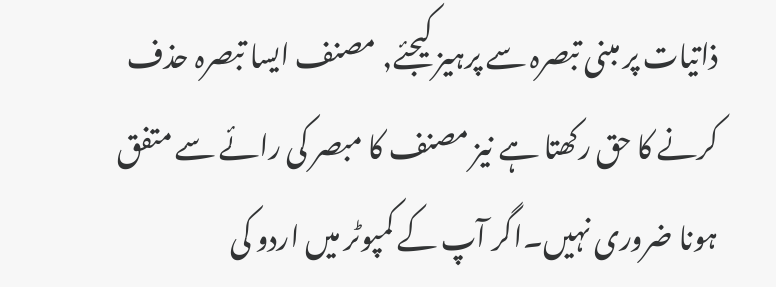ذاتیات پر مبنی تبصرہ سے پرہیز کیجئے, مصنف ایسا تبصرہ حذف کرنے کا حق رکھتا ہے نیز مصنف کا مبصر کی رائے سے متفق ہونا ضروری نہیں۔اگر آپ کے کمپوٹر میں اردو کی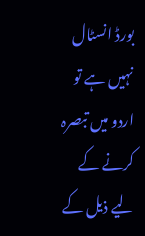بورڈ انسٹال نہیں ہے تو اردو میں تبصرہ کرنے کے لیے ذیل کے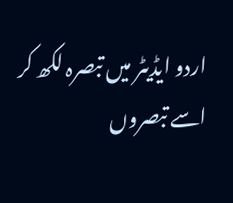اردو ایڈیٹر میں تبصرہ لکھ کر اسے تبصروں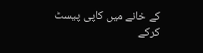کے خانے میں کاپی پیسٹ کرکے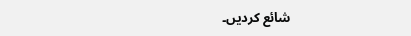شائع کردیں۔